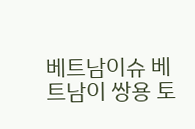베트남이슈 베트남이 쌍용 토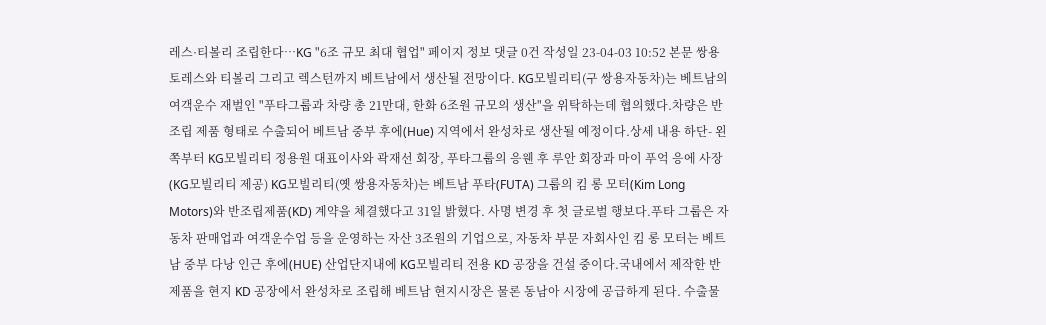레스·티볼리 조립한다…KG "6조 규모 최대 협업" 페이지 정보 댓글 0건 작성일 23-04-03 10:52 본문 쌍용 토레스와 티볼리 그리고 렉스턴까지 베트남에서 생산될 전망이다. KG모빌리티(구 쌍용자동차)는 베트남의 여객운수 재벌인 "푸타그룹과 차량 총 21만대, 한화 6조원 규모의 생산"을 위탁하는데 협의했다.차량은 반조립 제품 형태로 수출되어 베트남 중부 후에(Hue) 지역에서 완성차로 생산될 예정이다.상세 내용 하단- 왼쪽부터 KG모빌리티 정용원 대표이사와 곽재선 회장, 푸타그룹의 응웬 후 루안 회장과 마이 푸억 응에 사장(KG모빌리티 제공) KG모빌리티(옛 쌍용자동차)는 베트남 푸타(FUTA) 그룹의 킴 롱 모터(Kim Long Motors)와 반조립제품(KD) 계약을 체결했다고 31일 밝혔다. 사명 변경 후 첫 글로벌 행보다.푸타 그룹은 자동차 판매업과 여객운수업 등을 운영하는 자산 3조원의 기업으로, 자동차 부문 자회사인 킴 롱 모터는 베트남 중부 다낭 인근 후에(HUE) 산업단지내에 KG모빌리티 전용 KD 공장을 건설 중이다.국내에서 제작한 반제품을 현지 KD 공장에서 완성차로 조립해 베트남 현지시장은 물론 동남아 시장에 공급하게 된다. 수출물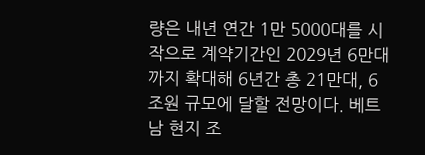량은 내년 연간 1만 5000대를 시작으로 계약기간인 2029년 6만대까지 확대해 6년간 총 21만대, 6조원 규모에 달할 전망이다. 베트남 현지 조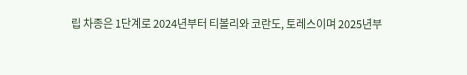립 차종은 1단계로 2024년부터 티볼리와 코란도, 토레스이며 2025년부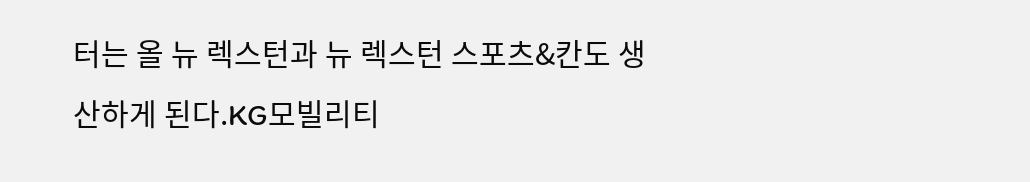터는 올 뉴 렉스턴과 뉴 렉스턴 스포츠&칸도 생산하게 된다.KG모빌리티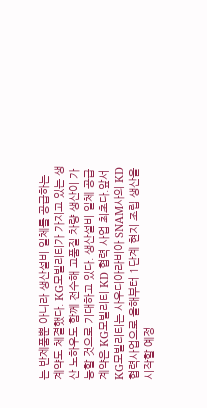는 반제품뿐 아니라 생산설비 일체를 공급하는 계약도 체결했다. KG모빌리티가 가지고 있는 생산 노하우도 함께 전수해 고품질 차량 생산이 가능할 것으로 기대하고 있다. 생산설비 일체 공급 계약은 KG모빌리티 KD 협력 사업 최초다.앞서 KG모빌리티는 사우디아라비아 SNAM사의 KD 협력사업으로 올해부터 1단계 현지 조립 생산을 시작할 예정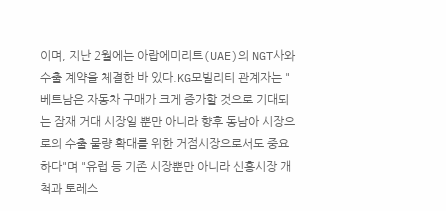이며, 지난 2월에는 아랍에미리트(UAE)의 NGT사와 수출 계약을 체결한 바 있다.KG모빌리티 관계자는 "베트남은 자동차 구매가 크게 증가할 것으로 기대되는 잠재 거대 시장일 뿐만 아니라 향후 동남아 시장으로의 수출 물량 확대를 위한 거점시장으로서도 중요하다"며 "유럽 등 기존 시장뿐만 아니라 신흥시장 개척과 토레스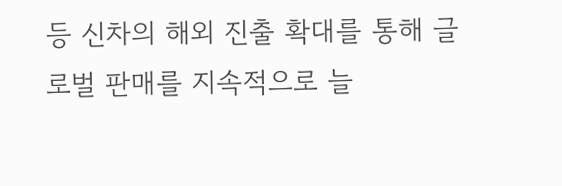등 신차의 해외 진출 확대를 통해 글로벌 판매를 지속적으로 늘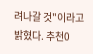려나갈 것"이라고 밝혔다. 추천0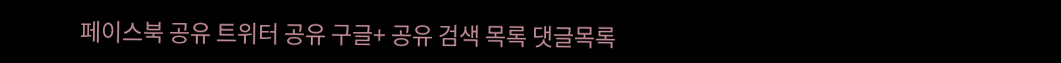페이스북 공유 트위터 공유 구글+ 공유 검색 목록 댓글목록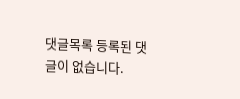댓글목록 등록된 댓글이 없습니다.